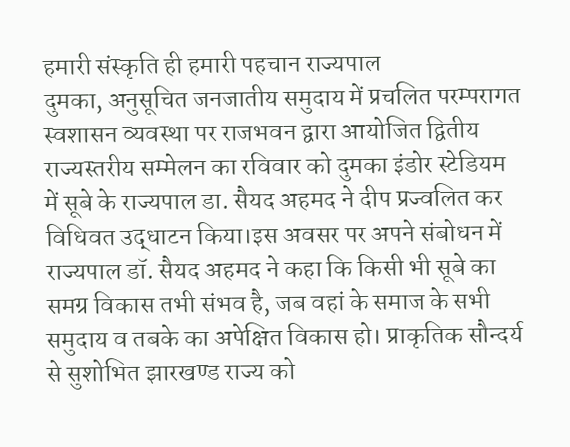हमारी संस्कृति ही हमारी पहचान राज्यपाल
दुमका, अनुसूचित जनजातीय समुदाय में प्रचलित परम्परागत स्वशासन व्यवस्था पर राजभवन द्वारा आयोजित द्वितीय राज्यस्तरीय सम्मेलन का रविवार को दुमका इंडोर स्टेडियम में सूबे के राज्यपाल डा. सैयद अहमद ने दीप प्रज्वलित कर विधिवत उद्धाटन किया।इस अवसर पर अपने संबोधन में राज्यपाल डॉ. सैयद अहमद ने कहा कि किसी भी सूबे का समग्र विकास तभी संभव है, जब वहां के समाज के सभी समुदाय व तबके का अपेक्षित विकास हो। प्राकृतिक सौन्दर्य से सुशोभित झारखण्ड राज्य को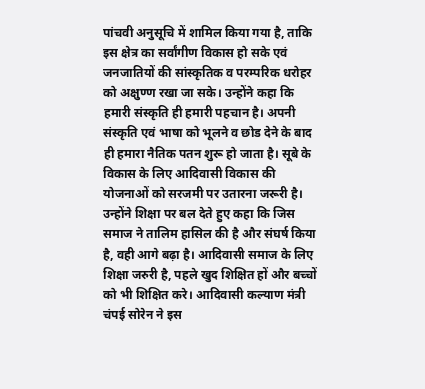पांचवी अनुसूचि में शामिल किया गया है, ताकि इस क्षेत्र का सर्वांगीण विकास हो सके एवं जनजातियों की सांस्कृतिक व परम्परिक धरोहर को अक्षुण्ण रखा जा सके। उन्होंने कहा कि हमारी संस्कृति ही हमारी पहचान है। अपनी संस्कृति एवं भाषा को भूलने व छोड देने के बाद ही हमारा नैतिक पतन शुरू हो जाता है। सूबे के विकास के लिए आदिवासी विकास की योजनाओं को सरजमी पर उतारना जरूरी है। उन्होंने शिक्षा पर बल देते हुए कहा कि जिस समाज ने तालिम हासिल की है और संघर्ष किया है, वही आगे बढ़ा है। आदिवासी समाज के लिए शिक्षा जरुरी है, पहले खुद शिक्षित हों और बच्चों को भी शिक्षित करे। आदिवासी कल्याण मंत्री चंपई सोरेन ने इस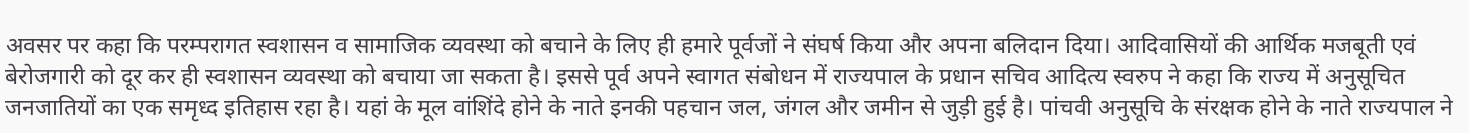अवसर पर कहा कि परम्परागत स्वशासन व सामाजिक व्यवस्था को बचाने के लिए ही हमारे पूर्वजों ने संघर्ष किया और अपना बलिदान दिया। आदिवासियों की आर्थिक मजबूती एवं बेरोजगारी को दूर कर ही स्वशासन व्यवस्था को बचाया जा सकता है। इससे पूर्व अपने स्वागत संबोधन में राज्यपाल के प्रधान सचिव आदित्य स्वरुप ने कहा कि राज्य में अनुसूचित जनजातियों का एक समृध्द इतिहास रहा है। यहां के मूल वांशिंदे होने के नाते इनकी पहचान जल, जंगल और जमीन से जुड़ी हुई है। पांचवी अनुसूचि के संरक्षक होने के नाते राज्यपाल ने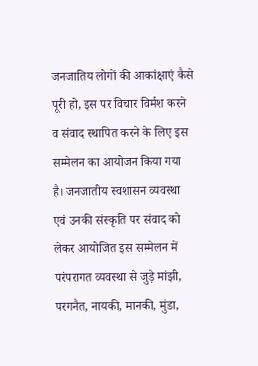जनजातिय लोगों की आकांक्षाएं कैसे पूरी हो, इस पर विचार विर्मश करने व संवाद स्थापित करने के लिए इस सम्मेलन का आयोजन किया गया है। जनजातीय स्वशासन व्यवस्था एवं उनकी संस्कृति पर संवाद को लेकर आयोजित इस सम्मेलन में परंपरागत व्यवस्था से जुड़े मांझी, परगनैत, नायकी, मानकी, मुंडा,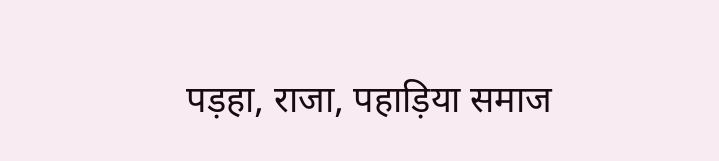पड़हा, राजा, पहाड़िया समाज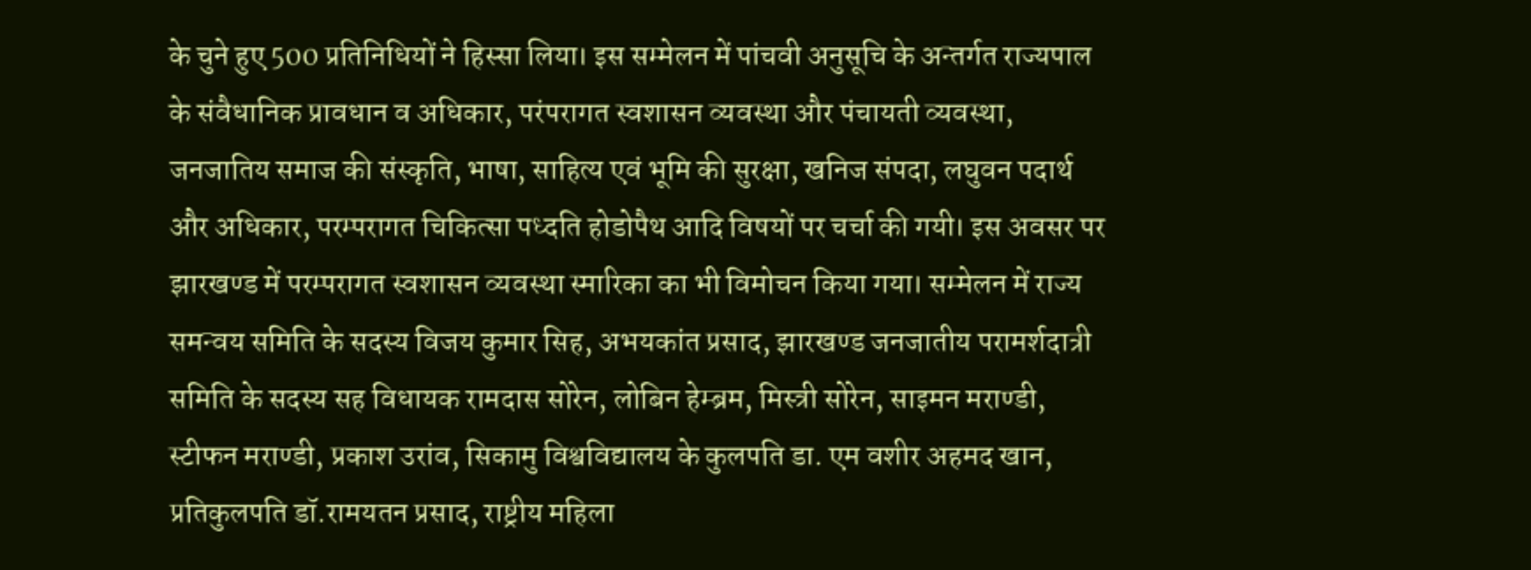के चुने हुए 500 प्रतिनिधियों ने हिस्सा लिया। इस सम्मेलन में पांचवी अनुसूचि के अन्तर्गत राज्यपाल के संवैधानिक प्रावधान व अधिकार, परंपरागत स्वशासन व्यवस्था और पंचायती व्यवस्था, जनजातिय समाज की संस्कृति, भाषा, साहित्य एवं भूमि की सुरक्षा, खनिज संपदा, लघुवन पदार्थ और अधिकार, परम्परागत चिकित्सा पध्दति होडोपैथ आदि विषयों पर चर्चा की गयी। इस अवसर पर झारखण्ड में परम्परागत स्वशासन व्यवस्था स्मारिका का भी विमोचन किया गया। सम्मेलन में राज्य समन्वय समिति के सदस्य विजय कुमार सिह, अभयकांत प्रसाद, झारखण्ड जनजातीय परामर्शदात्री समिति के सदस्य सह विधायक रामदास सोरेन, लोबिन हेम्ब्रम, मिस्त्री सोरेन, साइमन मराण्डी, स्टीफन मराण्डी, प्रकाश उरांव, सिकामु विश्वविद्यालय के कुलपति डा. एम वशीर अहमद खान, प्रतिकुलपति डॉ.रामयतन प्रसाद, राष्ट्रीय महिला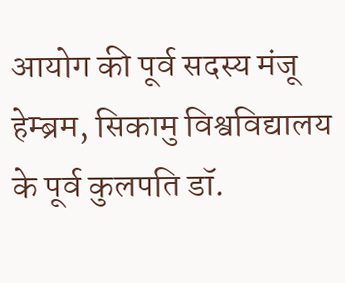आयोग की पूर्व सदस्य मंजू हेम्ब्रम, सिकामु विश्वविद्यालय के पूर्व कुलपति डॉ.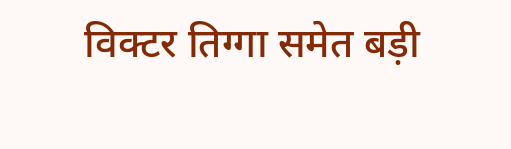विक्टर तिग्गा समेत बड़ी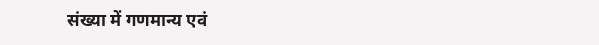संख्या में गणमान्य एवं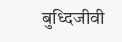बुध्दिजीवी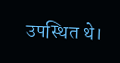उपस्थित थे।